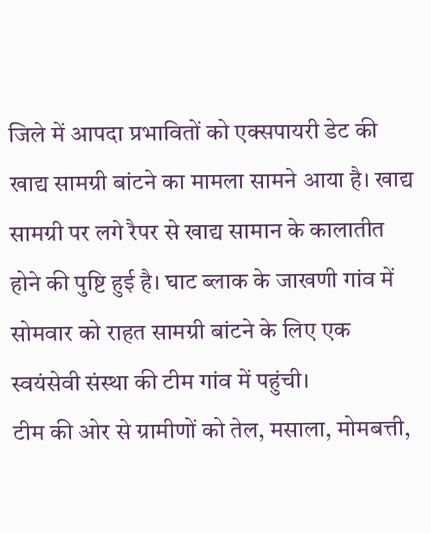जिले में आपदा प्रभावितों को एक्सपायरी डेट की खाद्य सामग्री बांटने का मामला सामने आया है। खाद्य सामग्री पर लगे रैपर से खाद्य सामान के कालातीत होने की पुष्टि हुई है। घाट ब्लाक के जाखणी गांव में सोमवार को राहत सामग्री बांटने के लिए एक स्वयंसेवी संस्था की टीम गांव में पहुंची।
टीम की ओर से ग्रामीणों को तेल, मसाला, मोमबत्ती,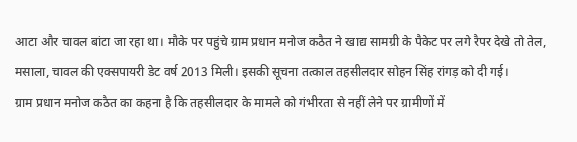आटा और चावल बांटा जा रहा था। मौके पर पहुंचे ग्राम प्रधान मनोज कठैत ने खाद्य सामग्री के पैकेट पर लगे रैपर देखे तो तेल, मसाला, चावल की एक्सपायरी डेट वर्ष 2013 मिली। इसकी सूचना तत्काल तहसीलदार सोहन सिंह रांगड़ को दी गई।
ग्राम प्रधान मनोज कठैत का कहना है कि तहसीलदार के मामले को गंभीरता से नहीं लेने पर ग्रामीणों में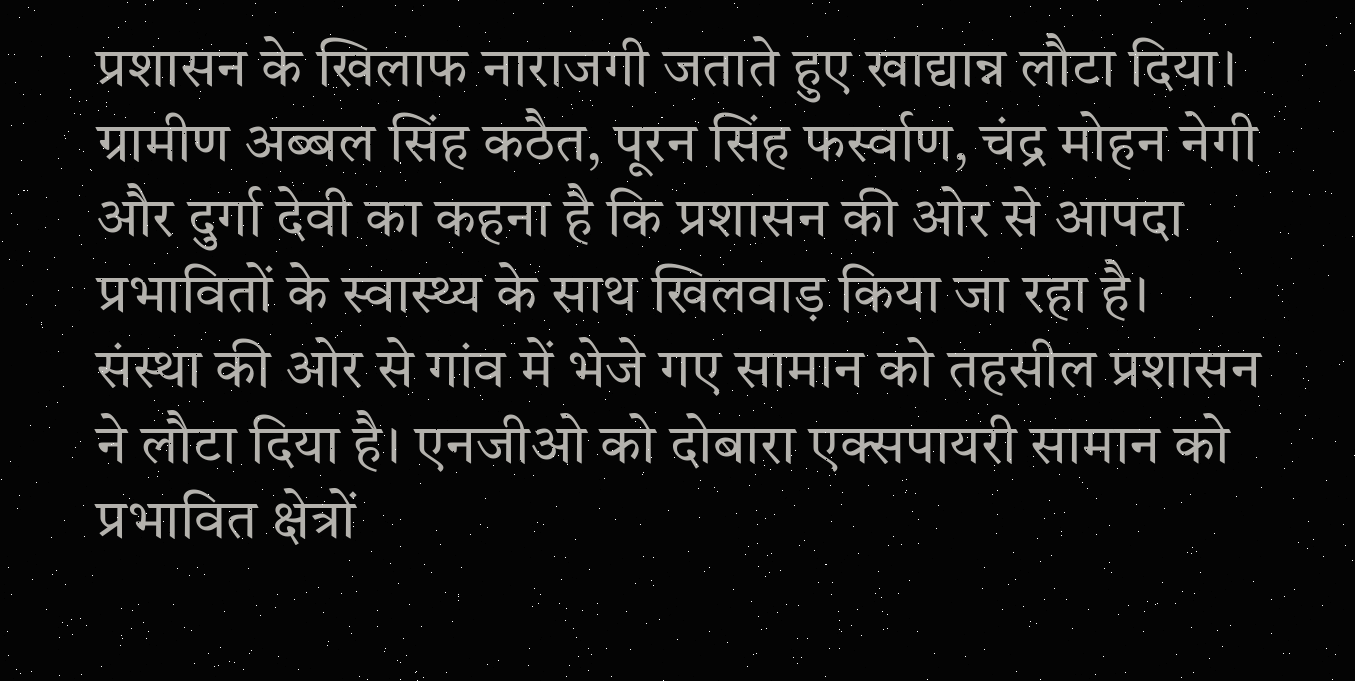प्रशासन के खिलाफ नाराजगी जताते हुए खाद्यान्न लौटा दिया। ग्रामीण अब्बल सिंह कठैत, पूरन सिंह फर्स्वाण, चंद्र मोहन नेगी और दुर्गा देवी का कहना है कि प्रशासन की ओर से आपदा प्रभावितों के स्वास्थ्य के साथ खिलवाड़ किया जा रहा है।
संस्था की ओर से गांव में भेजे गए सामान को तहसील प्रशासन ने लौटा दिया है। एनजीओ को दोबारा एक्सपायरी सामान को प्रभावित क्षेत्रों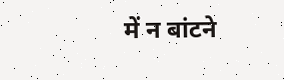में न बांटने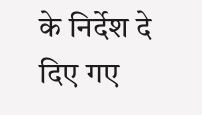के निर्देश दे दिए गए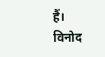हैं।
विनोद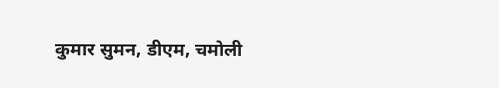कुमार सुमन, डीएम, चमोली